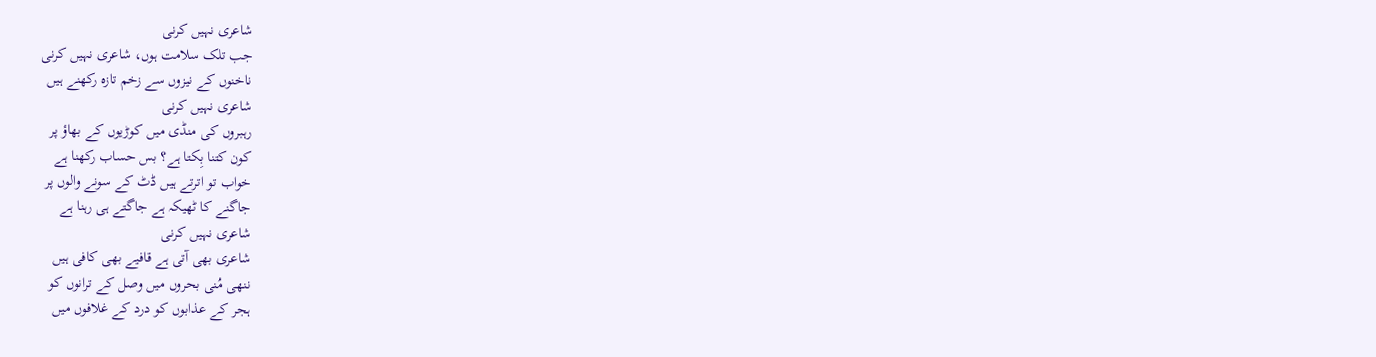شاعری نہیں کرنی
جب تلک سلامت ہوں، شاعری نہیں کرنی
ناخنوں کے نیزوں سے زخم تازہ رکھنے ہیں
شاعری نہیں کرنی
رہبروں کی منڈی میں کوڑیوں کے بھاؤ پر
کون کتنا بِکتا ہے؟ بس حساب رکھنا ہے
خواب تو اترتے ہیں ڈٹ کے سونے والوں پر
جاگنے کا ٹھیکہ ہے جاگتے ہی رہنا ہے
شاعری نہیں کرنی
شاعری بھی آتی ہے قافیے بھی کافی ہیں
ننھی مُنی بحروں میں وصل کے ترانوں کو
ہجر کے عذابوں کو درد کے غلافوں میں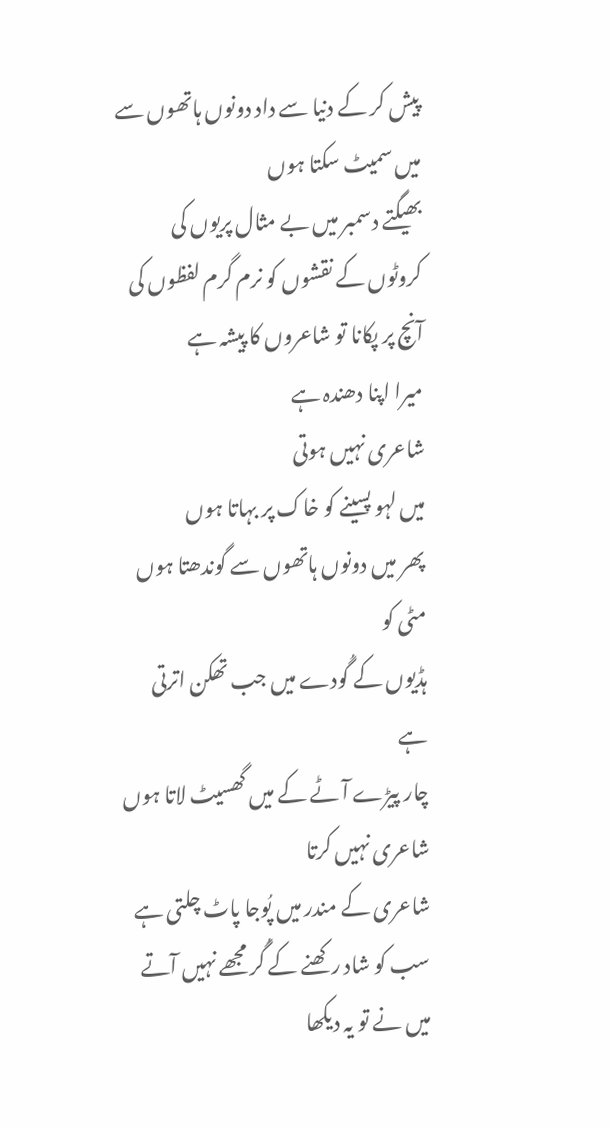پیش کر کے دنیا سے داد دونوں ہاتھوں سے
میں سمیٹ سکتا ہوں
بھیگتے دسمبر میں بے مثال پریوں کی
کروٹوں کے نقشوں کو نرم گرم لفظوں کی
آنچ پر پکانا تو شاعروں کا پیشہ ہے
میرا اپنا دھندہ ہے
شاعری نہیں ہوتی
میں لہو پسینے کو خاک پر بہاتا ہوں
پھر میں دونوں ہاتھوں سے گوندھتا ہوں مٹی کو
ہڈیوں کے گُودے میں جب تھکن اترتی ہے
چار پیڑے آٹے کے میں گھسیٹ لاتا ہوں
شاعری نہیں کرتا
شاعری کے مندر میں پُوجا پاٹ چلتی ہے
سب کو شاد رکھنے کے گُر مجھے نہیں آتے
میں نے تو یہ دیکھا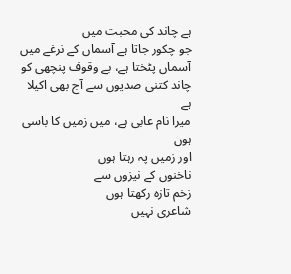ہے چاند کی محبت میں
جو چکور جاتا ہے آسماں کے نرغے میں
آسماں پٹختا ہے، بے وقوف پنچھی کو
چاند کتنی صدیوں سے آج بھی اکیلا ہے
میرا نام عابی ہے، میں زمیں کا باسی ہوں
اور زمیں پہ رہتا ہوں
ناخنوں کے نیزوں سے
زخم تازہ رکھتا ہوں
شاعری نہیں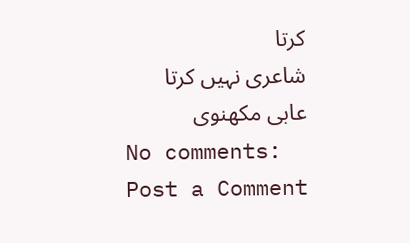کرتا
شاعری نہیں کرتا
عابی مکھنوی
No comments:
Post a Comment